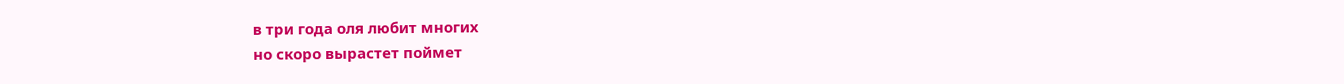в три года оля любит многих
но скоро вырастет поймет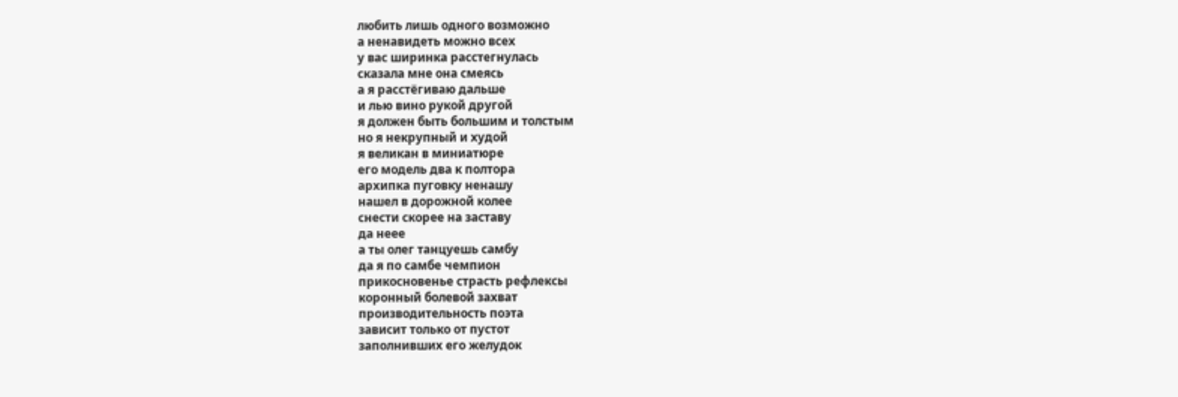любить лишь одного возможно
а ненавидеть можно всех
у вас ширинка расстегнулась
сказала мне она смеясь
а я расстёгиваю дальше
и лью вино рукой другой
я должен быть большим и толстым
но я некрупный и худой
я великан в миниатюре
его модель два к полтора
архипка пуговку ненашу
нашел в дорожной колее
снести скорее на заставу
да неее
а ты олег танцуешь самбу
да я по самбе чемпион
прикосновенье страсть рефлексы
коронный болевой захват
производительность поэта
зависит только от пустот
заполнивших его желудок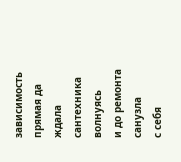зависимость прямая да
ждала сантехника волнуясь
и до ремонта санузла
с себя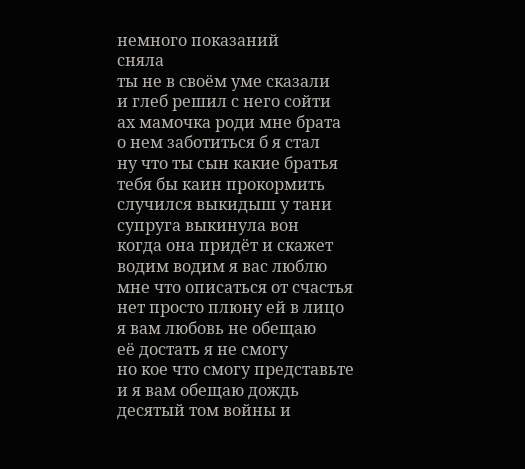немного показаний
сняла
ты не в своём уме сказали
и глеб решил с него сойти
ах мамочка роди мне брата
о нем заботиться б я стал
ну что ты сын какие братья
тебя бы каин прокормить
случился выкидыш у тани
супруга выкинула вон
когда она придёт и скажет
водим водим я вас люблю
мне что описаться от счастья
нет просто плюну ей в лицо
я вам любовь не обещаю
её достать я не смогу
но кое что смогу представьте
и я вам обещаю дождь
десятый том войны и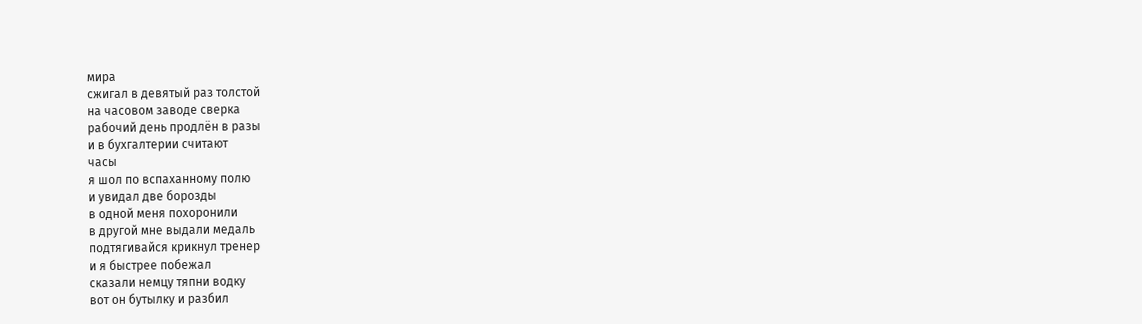мира
сжигал в девятый раз толстой
на часовом заводе сверка
рабочий день продлён в разы
и в бухгалтерии считают
часы
я шол по вспаханному полю
и увидал две борозды
в одной меня похоронили
в другой мне выдали медаль
подтягивайся крикнул тренер
и я быстрее побежал
сказали немцу тяпни водку
вот он бутылку и разбил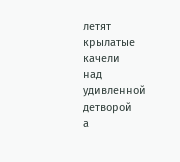летят крылатые качели
над удивленной детворой
а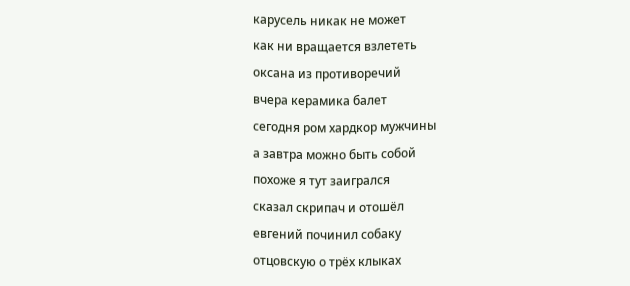карусель никак не может
как ни вращается взлететь
оксана из противоречий
вчера керамика балет
сегодня ром хардкор мужчины
а завтра можно быть собой
похоже я тут заигрался
сказал скрипач и отошёл
евгений починил собаку
отцовскую о трёх клыках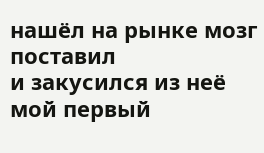нашёл на рынке мозг поставил
и закусился из неё
мой первый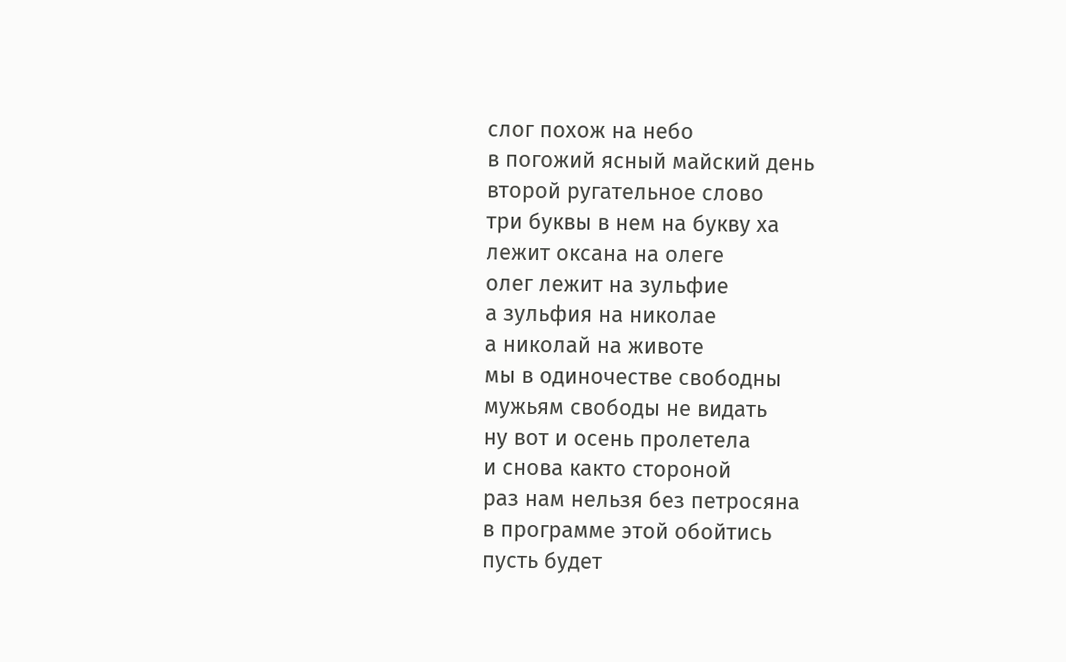слог похож на небо
в погожий ясный майский день
второй ругательное слово
три буквы в нем на букву ха
лежит оксана на олеге
олег лежит на зульфие
а зульфия на николае
а николай на животе
мы в одиночестве свободны
мужьям свободы не видать
ну вот и осень пролетела
и снова както стороной
раз нам нельзя без петросяна
в программе этой обойтись
пусть будет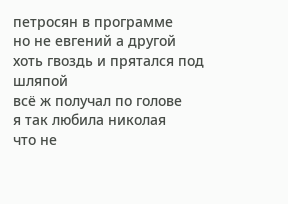петросян в программе
но не евгений а другой
хоть гвоздь и прятался под шляпой
всё ж получал по голове
я так любила николая
что не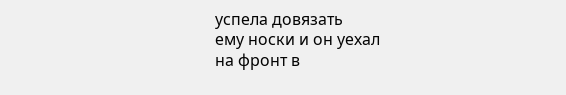успела довязать
ему носки и он уехал
на фронт в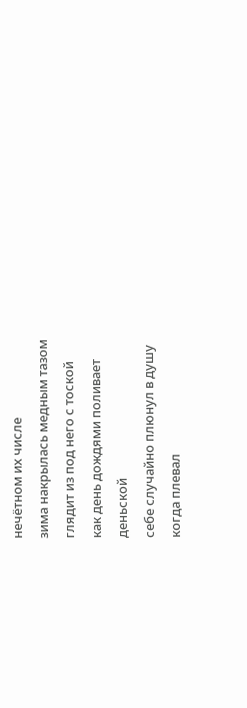нечётном их числе
зима накрылась медным тазом
глядит из под него с тоской
как день дождями поливает
деньской
себе случайно плюнул в душу
когда плевал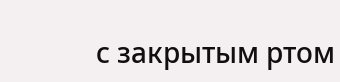с закрытым ртом